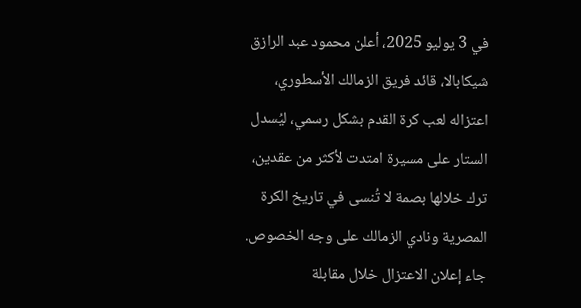في 3 يوليو 2025، أعلن محمود عبد الرازق شيكابالا، قائد فريق الزمالك الأسطوري، اعتزاله لعب كرة القدم بشكل رسمي، ليُسدل الستار على مسيرة امتدت لأكثر من عقدين، ترك خلالها بصمة لا تُنسى في تاريخ الكرة المصرية ونادي الزمالك على وجه الخصوص. جاء إعلان الاعتزال خلال مقابلة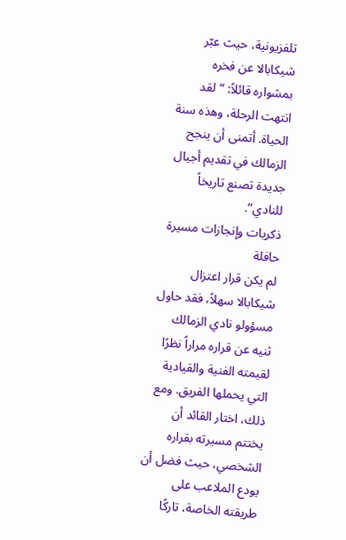تلفزيونية، حيث عبّر شيكابالا عن فخره بمشواره قائلاً: “لقد انتهت الرحلة، وهذه سنة الحياة. أتمنى أن ينجح الزمالك في تقديم أجيال جديدة تصنع تاريخاً للنادي”.
ذكريات وإنجازات مسيرة حافلة
لم يكن قرار اعتزال شيكابالا سهلاً، فقد حاول مسؤولو نادي الزمالك ثنيه عن قراره مراراً نظرًا لقيمته الفنية والقيادية التي يحملها الفريق. ومع ذلك، اختار القائد أن يختتم مسيرته بقراره الشخصي، حيث فضل أن يودع الملاعب على طريقته الخاصة، تاركًا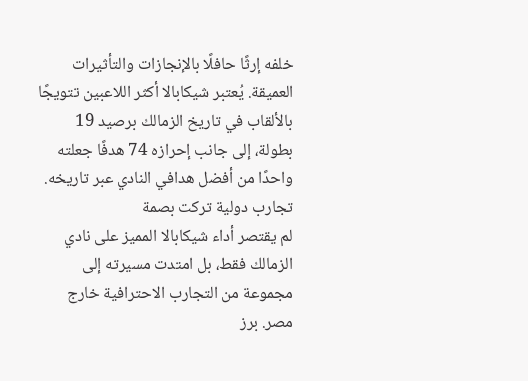خلفه إرثًا حافلًا بالإنجازات والتأثيرات العميقة. يُعتبر شيكابالا أكثر اللاعبين تتويجًا بالألقاب في تاريخ الزمالك برصيد 19 بطولة، إلى جانب إحرازه 74 هدفًا جعلته واحدًا من أفضل هدافي النادي عبر تاريخه.
تجارب دولية تركت بصمة
لم يقتصر أداء شيكابالا المميز على نادي الزمالك فقط، بل امتدت مسيرته إلى مجموعة من التجارب الاحترافية خارج مصر. برز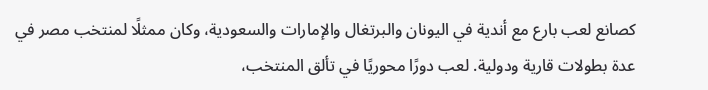كصانع لعب بارع مع أندية في اليونان والبرتغال والإمارات والسعودية، وكان ممثلًا لمنتخب مصر في عدة بطولات قارية ودولية. لعب دورًا محوريًا في تألق المنتخب،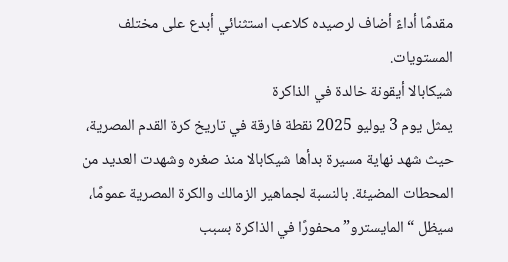مقدمًا أداءً أضاف لرصيده كلاعب استثنائي أبدع على مختلف المستويات.
شيكابالا أيقونة خالدة في الذاكرة
يمثل يوم 3 يوليو 2025 نقطة فارقة في تاريخ كرة القدم المصرية، حيث شهد نهاية مسيرة بدأها شيكابالا منذ صغره وشهدت العديد من المحطات المضيئة. بالنسبة لجماهير الزمالك والكرة المصرية عمومًا، سيظل “المايسترو” محفورًا في الذاكرة بسبب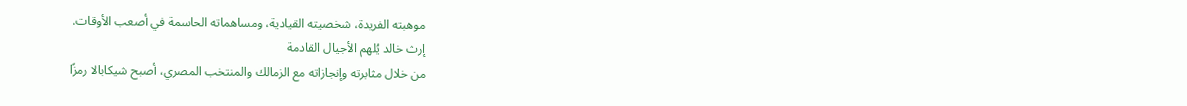موهبته الفريدة، شخصيته القيادية، ومساهماته الحاسمة في أصعب الأوقات.
إرث خالد يُلهم الأجيال القادمة
من خلال مثابرته وإنجازاته مع الزمالك والمنتخب المصري، أصبح شيكابالا رمزًا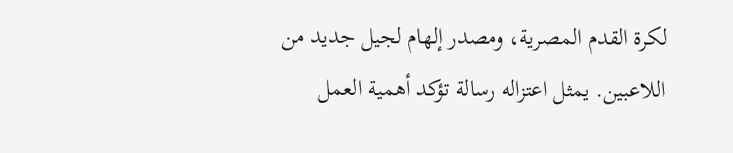لكرة القدم المصرية، ومصدر إلهام لجيل جديد من اللاعبين. يمثل اعتزاله رسالة تؤكد أهمية العمل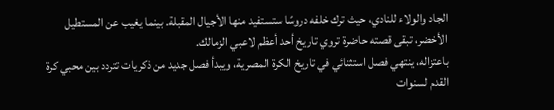الجاد والولاء للنادي، حيث ترك خلفه دروسًا ستستفيد منها الأجيال المقبلة. بينما يغيب عن المستطيل الأخضر، تبقى قصته حاضرة تروي تاريخ أحد أعظم لاعبي الزمالك.
باعتزاله، ينتهي فصل استثنائي في تاريخ الكرة المصرية، ويبدأ فصل جديد من ذكريات تتردد بين محبي كرة القدم لسنوات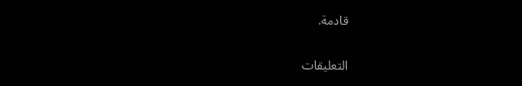قادمة.

التعليقات